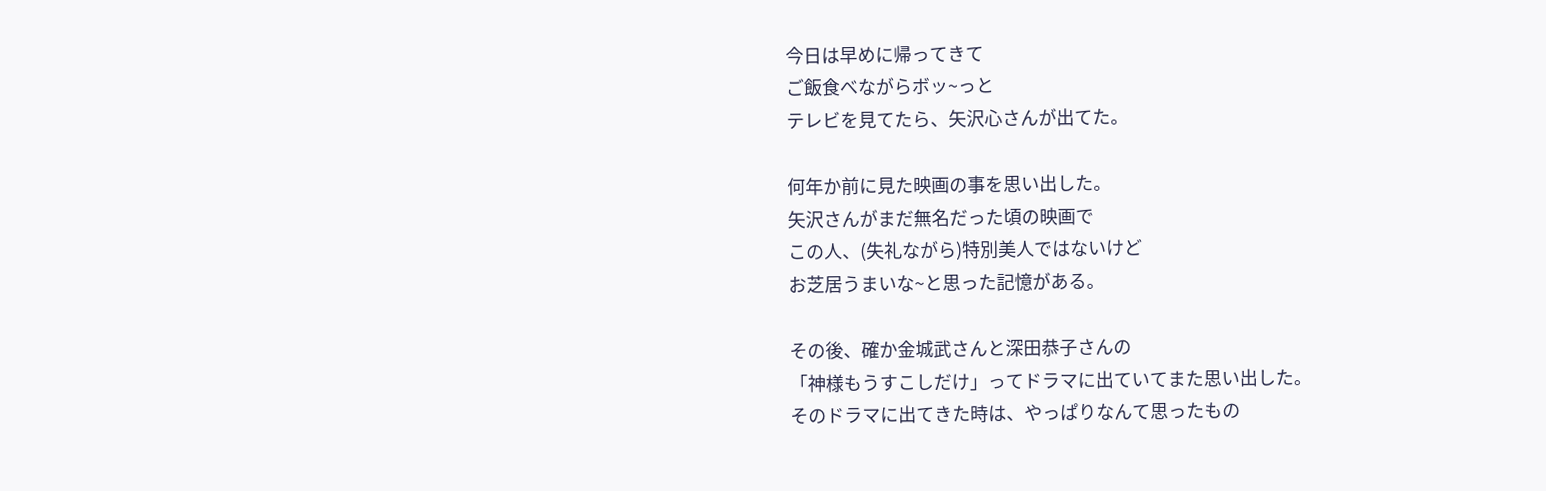今日は早めに帰ってきて
ご飯食べながらボッ~っと
テレビを見てたら、矢沢心さんが出てた。

何年か前に見た映画の事を思い出した。
矢沢さんがまだ無名だった頃の映画で
この人、(失礼ながら)特別美人ではないけど
お芝居うまいな~と思った記憶がある。

その後、確か金城武さんと深田恭子さんの
「神様もうすこしだけ」ってドラマに出ていてまた思い出した。
そのドラマに出てきた時は、やっぱりなんて思ったもの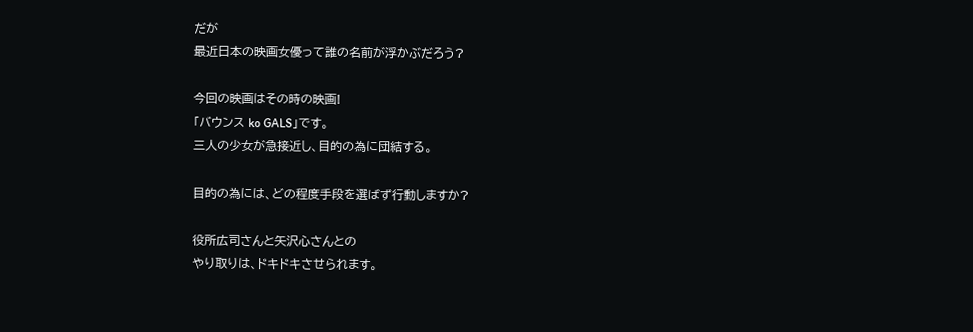だが
最近日本の映画女優って誰の名前が浮かぶだろう?

今回の映画はその時の映画!
「バウンス ko GALS」です。
三人の少女が急接近し、目的の為に団結する。

目的の為には、どの程度手段を選ばず行動しますか?

役所広司さんと矢沢心さんとの
やり取りは、ドキドキさせられます。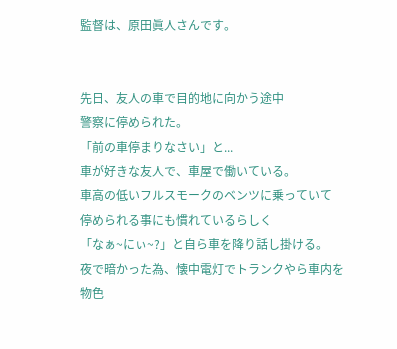監督は、原田眞人さんです。


先日、友人の車で目的地に向かう途中
警察に停められた。
「前の車停まりなさい」と...
車が好きな友人で、車屋で働いている。
車高の低いフルスモークのベンツに乗っていて
停められる事にも慣れているらしく
「なぁ~にぃ~?」と自ら車を降り話し掛ける。
夜で暗かった為、懐中電灯でトランクやら車内を
物色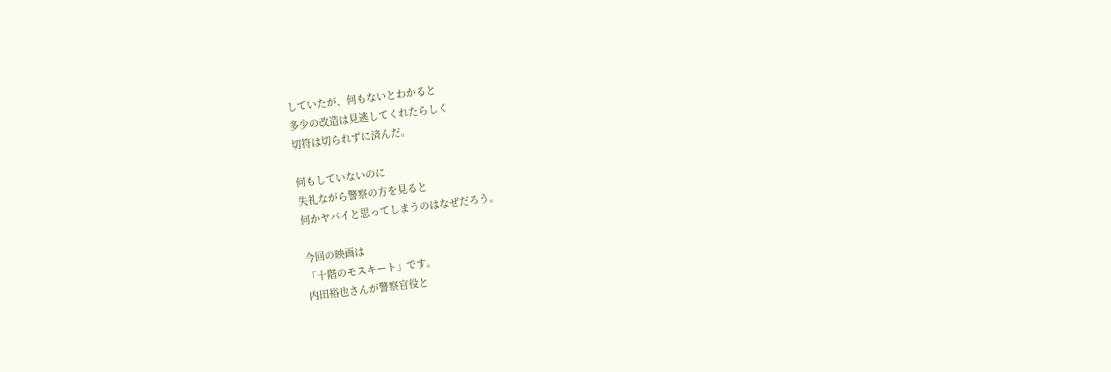していたが、何もないとわかると
多少の改造は見逃してくれたらしく
切符は切られずに済んだ。

何もしていないのに
失礼ながら警察の方を見ると
何かヤバイと思ってしまうのはなぜだろう。

今回の映画は
「十階のモスキート」です。
内田裕也さんが警察官役と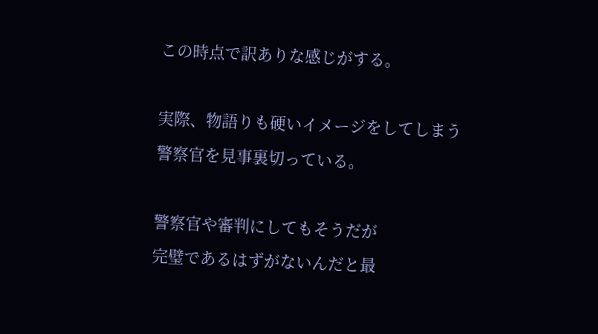この時点で訳ありな感じがする。

実際、物語りも硬いイメージをしてしまう
警察官を見事裏切っている。

警察官や審判にしてもそうだが
完璧であるはずがないんだと最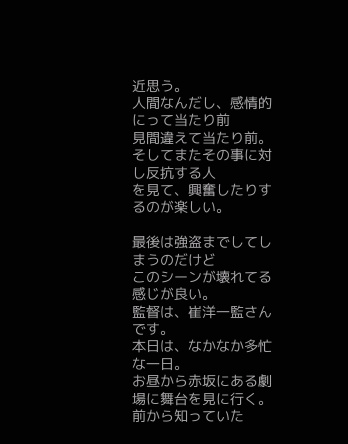近思う。
人間なんだし、感情的にって当たり前
見間違えて当たり前。
そしてまたその事に対し反抗する人
を見て、興奮したりするのが楽しい。

最後は強盗までしてしまうのだけど
このシーンが壊れてる感じが良い。
監督は、崔洋一監さんです。
本日は、なかなか多忙な一日。
お昼から赤坂にある劇場に舞台を見に行く。
前から知っていた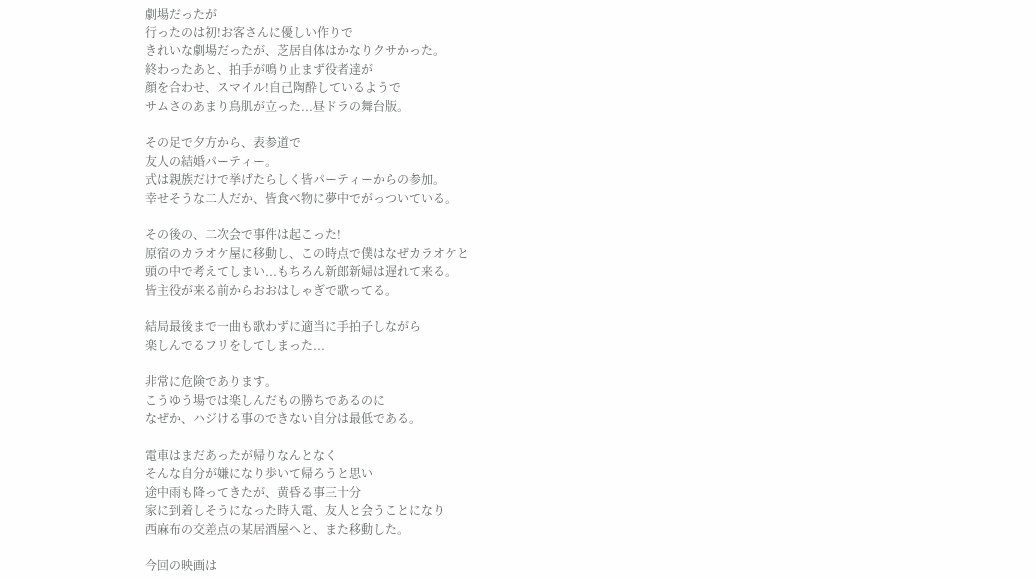劇場だったが
行ったのは初!お客さんに優しい作りで
きれいな劇場だったが、芝居自体はかなりクサかった。
終わったあと、拍手が鳴り止まず役者達が
顔を合わせ、スマイル!自己陶酔しているようで
サムさのあまり鳥肌が立った...昼ドラの舞台版。

その足で夕方から、表参道で
友人の結婚パーティー。
式は親族だけで挙げたらしく皆パーティーからの参加。
幸せそうな二人だか、皆食べ物に夢中でがっついている。

その後の、二次会で事件は起こった!
原宿のカラオケ屋に移動し、この時点で僕はなぜカラオケと
頭の中で考えてしまい...もちろん新郎新婦は遅れて来る。
皆主役が来る前からおおはしゃぎで歌ってる。

結局最後まで一曲も歌わずに適当に手拍子しながら
楽しんでるフリをしてしまった...

非常に危険であります。
こうゆう場では楽しんだもの勝ちであるのに
なぜか、ハジける事のできない自分は最低である。

電車はまだあったが帰りなんとなく
そんな自分が嫌になり歩いて帰ろうと思い
途中雨も降ってきたが、黄昏る事三十分
家に到着しそうになった時入電、友人と会うことになり
西麻布の交差点の某居酒屋へと、また移動した。

今回の映画は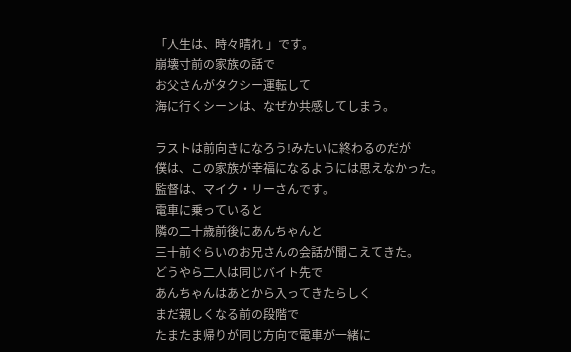「人生は、時々晴れ 」です。
崩壊寸前の家族の話で
お父さんがタクシー運転して
海に行くシーンは、なぜか共感してしまう。

ラストは前向きになろう!みたいに終わるのだが
僕は、この家族が幸福になるようには思えなかった。
監督は、マイク・リーさんです。
電車に乗っていると
隣の二十歳前後にあんちゃんと
三十前ぐらいのお兄さんの会話が聞こえてきた。
どうやら二人は同じバイト先で
あんちゃんはあとから入ってきたらしく
まだ親しくなる前の段階で
たまたま帰りが同じ方向で電車が一緒に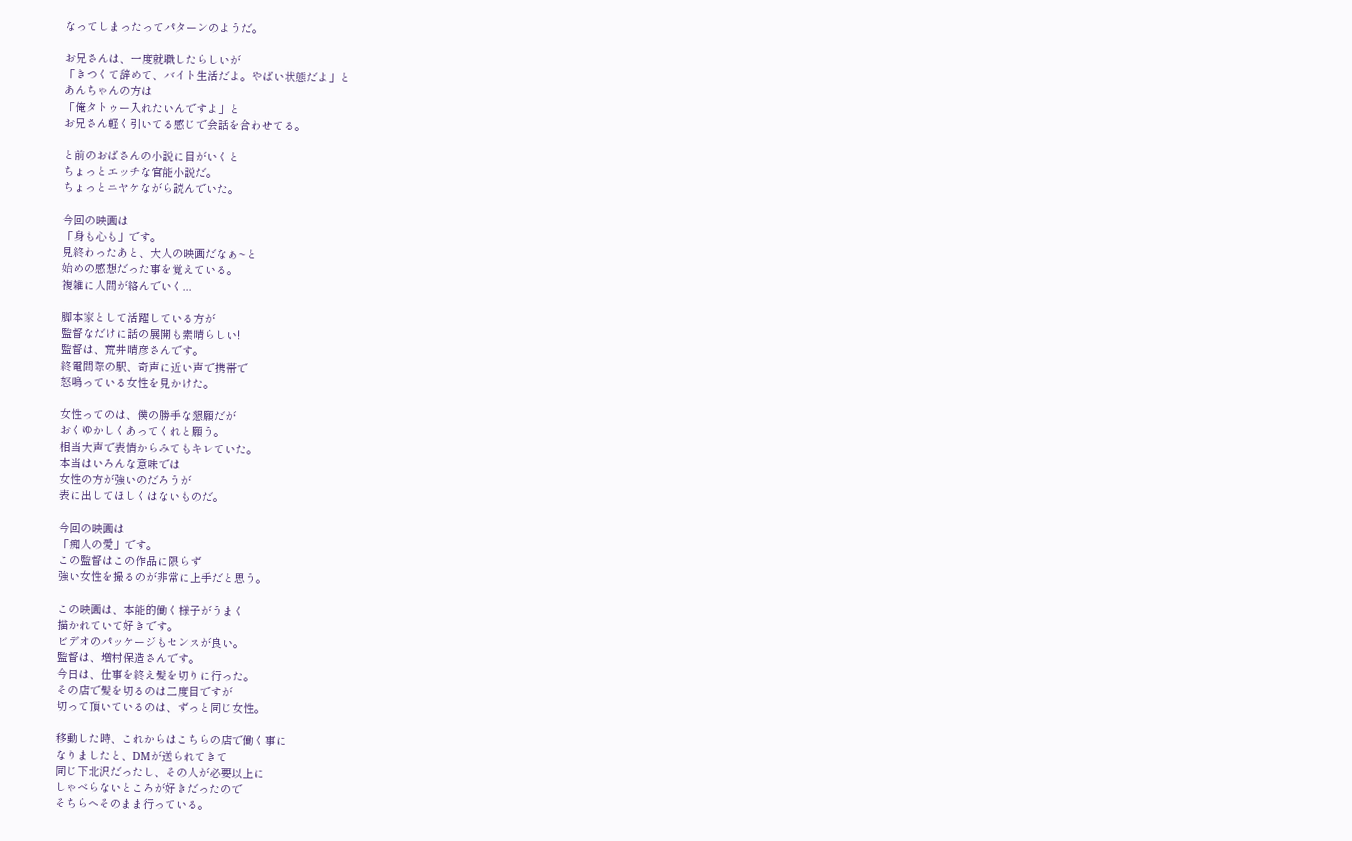なってしまったってパターンのようだ。

お兄さんは、一度就職したらしいが
「きつくて辞めて、バイト生活だよ。やばい状態だよ」と
あんちゃんの方は
「俺タトゥー入れたいんですよ」と
お兄さん軽く引いてる感じで会話を合わせてる。

と前のおばさんの小説に目がいくと
ちょっとエッチな官能小説だ。
ちょっとニヤケながら読んでいた。

今回の映画は
「身も心も」です。
見終わったあと、大人の映画だなぁ~と
始めの感想だった事を覚えている。
複雑に人間が絡んでいく...

脚本家として活躍している方が
監督なだけに話の展開も素晴らしい!
監督は、荒井晴彦さんです。
終電間際の駅、奇声に近い声で携帯で
怒鳴っている女性を見かけた。

女性ってのは、僕の勝手な懇願だが
おくゆかしくあってくれと願う。
相当大声で表情からみてもキレていた。
本当はいろんな意味では
女性の方が強いのだろうが
表に出してほしくはないものだ。

今回の映画は
「痴人の愛」です。
この監督はこの作品に限らず
強い女性を撮るのが非常に上手だと思う。

この映画は、本能的働く様子がうまく
描かれていて好きです。
ビデオのパッケージもセンスが良い。
監督は、増村保造さんです。
今日は、仕事を終え髪を切りに行った。
その店で髪を切るのは二度目ですが
切って頂いているのは、ずっと同じ女性。

移動した時、これからはこちらの店で働く事に
なりましたと、DMが送られてきて
同じ下北沢だったし、その人が必要以上に
しゃべらないところが好きだったので
そちらへそのまま行っている。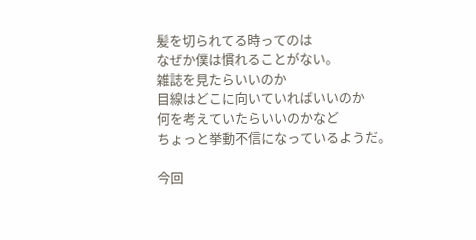髪を切られてる時ってのは
なぜか僕は慣れることがない。
雑誌を見たらいいのか
目線はどこに向いていればいいのか
何を考えていたらいいのかなど
ちょっと挙動不信になっているようだ。

今回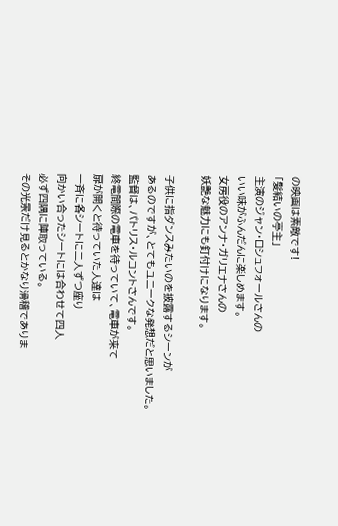の映画は素敵です!
「髪結いの亭主」
主演のジャン・ロシュフォールさんの
いい味がふんだんに楽しめます。
女房役のアンナ・ガリエナさんの
妖艶な魅力にも釘付けになります。

子供に指ダンスみたいのを披露するシーンが
あるのですが、とてもユニークな発想だと思いました。
監督は、パトリス・ルコントさんです。
終電間際の電車を待っていて、電車が来て
扉が開くと待っていた人達は
一斉に各シートに二人ずつ座り
向かい合ったシートには合わせて四人
必ず四隅に陣取っている。
その光景だけ見るとかなり滑稽でありま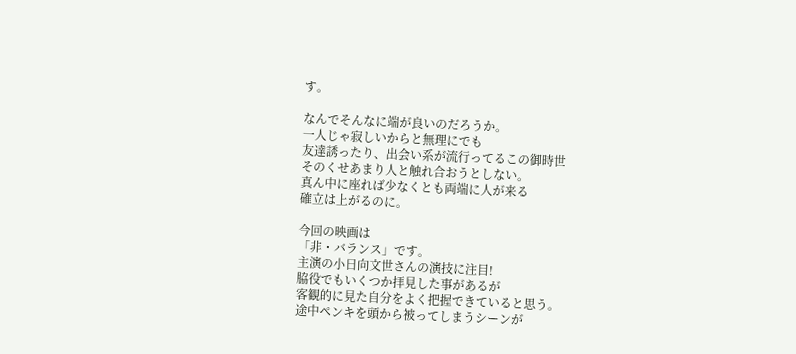す。

なんでそんなに端が良いのだろうか。
一人じゃ寂しいからと無理にでも
友達誘ったり、出会い系が流行ってるこの御時世
そのくせあまり人と触れ合おうとしない。
真ん中に座れば少なくとも両端に人が来る
確立は上がるのに。

今回の映画は
「非・バランス」です。
主演の小日向文世さんの演技に注目!
脇役でもいくつか拝見した事があるが
客観的に見た自分をよく把握できていると思う。
途中ペンキを頭から被ってしまうシーンが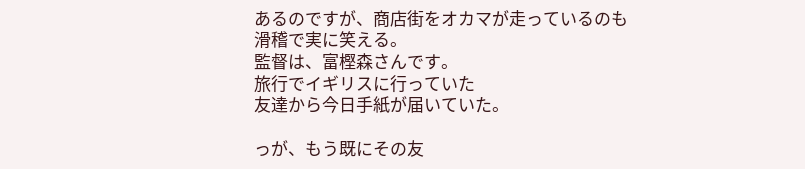あるのですが、商店街をオカマが走っているのも
滑稽で実に笑える。
監督は、富樫森さんです。
旅行でイギリスに行っていた
友達から今日手紙が届いていた。

っが、もう既にその友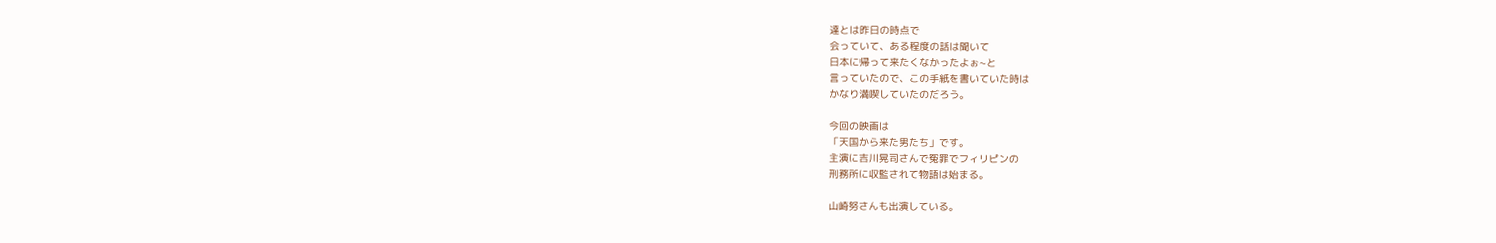達とは昨日の時点で
会っていて、ある程度の話は聞いて
日本に帰って来たくなかったよぉ~と
言っていたので、この手紙を書いていた時は
かなり満喫していたのだろう。

今回の映画は
「天国から来た男たち」です。
主演に吉川晃司さんで冤罪でフィリピンの
刑務所に収監されて物語は始まる。

山崎努さんも出演している。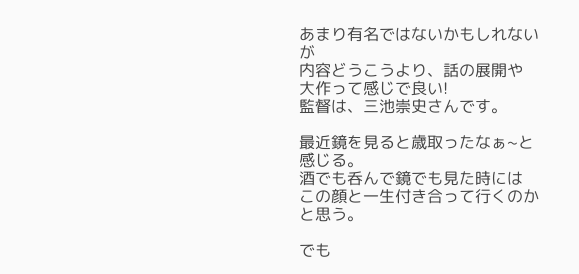あまり有名ではないかもしれないが
内容どうこうより、話の展開や
大作って感じで良い!
監督は、三池崇史さんです。

最近鏡を見ると歳取ったなぁ~と感じる。
酒でも呑んで鏡でも見た時には
この顔と一生付き合って行くのかと思う。

でも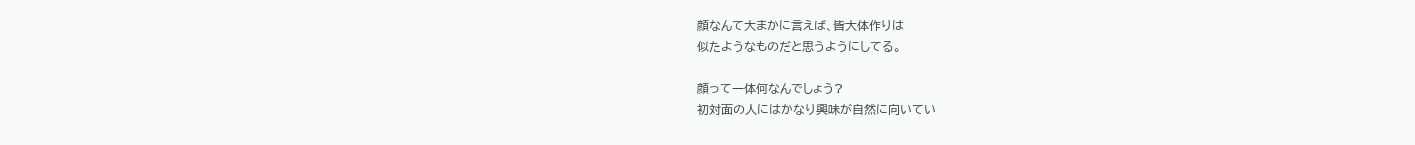顔なんて大まかに言えば、皆大体作りは
似たようなものだと思うようにしてる。

顔って一体何なんでしょう?
初対面の人にはかなり興味が自然に向いてい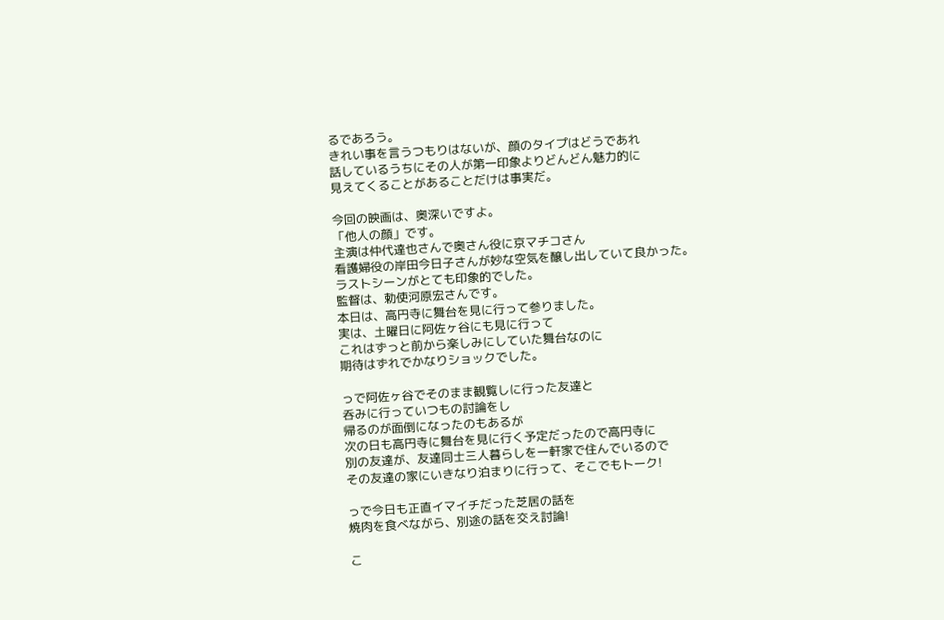るであろう。
きれい事を言うつもりはないが、顔のタイプはどうであれ
話しているうちにその人が第一印象よりどんどん魅力的に
見えてくることがあることだけは事実だ。

今回の映画は、奥深いですよ。
「他人の顔」です。
主演は仲代達也さんで奥さん役に京マチコさん
看護婦役の岸田今日子さんが妙な空気を醸し出していて良かった。
ラストシーンがとても印象的でした。
監督は、勅使河原宏さんです。
本日は、高円寺に舞台を見に行って参りました。
実は、土曜日に阿佐ヶ谷にも見に行って
これはずっと前から楽しみにしていた舞台なのに
期待はずれでかなりショックでした。

っで阿佐ヶ谷でそのまま観覧しに行った友達と
呑みに行っていつもの討論をし
帰るのが面倒になったのもあるが
次の日も高円寺に舞台を見に行く予定だったので高円寺に
別の友達が、友達同士三人暮らしを一軒家で住んでいるので
その友達の家にいきなり泊まりに行って、そこでもトーク!

っで今日も正直イマイチだった芝居の話を
焼肉を食べながら、別途の話を交え討論!

こ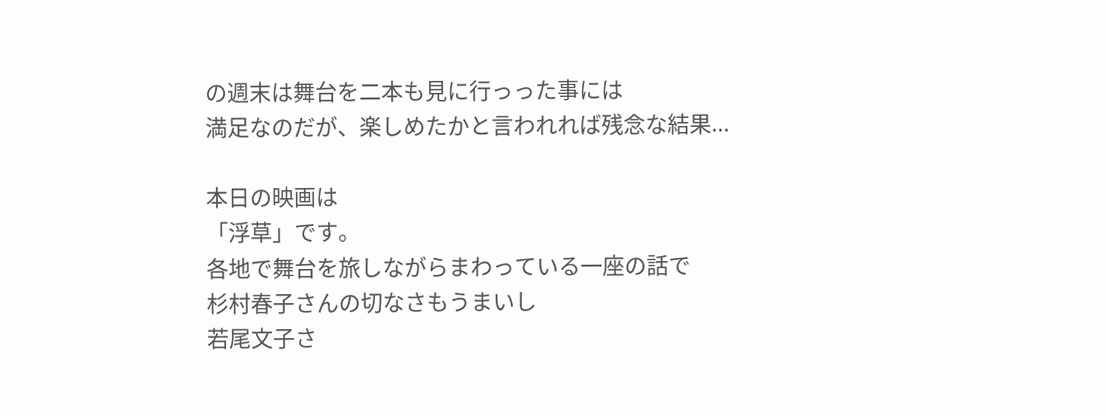の週末は舞台を二本も見に行っった事には
満足なのだが、楽しめたかと言われれば残念な結果...

本日の映画は
「浮草」です。
各地で舞台を旅しながらまわっている一座の話で
杉村春子さんの切なさもうまいし
若尾文子さ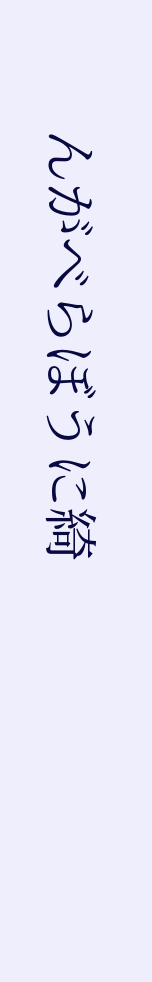んがべらぼうに綺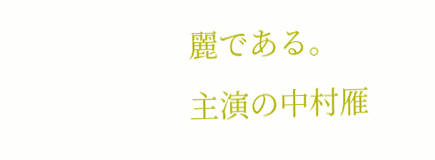麗である。
主演の中村雁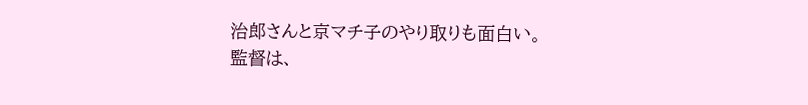治郎さんと京マチ子のやり取りも面白い。
監督は、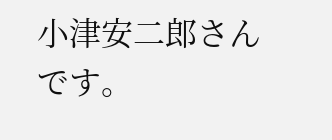小津安二郎さんです。